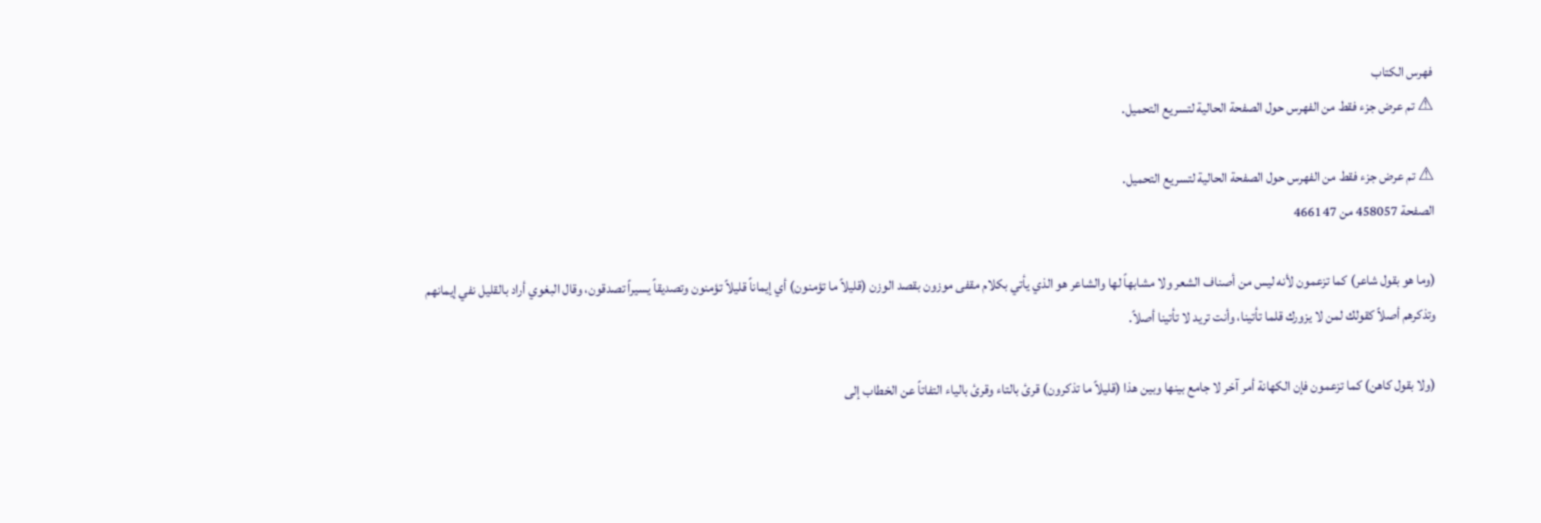فهرس الكتاب
⚠ تم عرض جزء فقط من الفهرس حول الصفحة الحالية لتسريع التحميل.

⚠ تم عرض جزء فقط من الفهرس حول الصفحة الحالية لتسريع التحميل.
الصفحة 458057 من 466147

(وما هو بقول شاعر) كما تزعمون لأنه ليس من أصناف الشعر ولا مشابهاً لها والشاعر هو الذي يأتي بكلام مقفى موزون بقصد الوزن (قليلاً ما تؤمنون) أي إيماناً قليلاً تؤمنون وتصديقاً يسيراً تصدقون، وقال البغوي أراد بالقليل نفي إيمانهم وتذكرهم أصلاً كقولك لمن لا يزورك قلما تأتينا، وأنت تريد لا تأتينا أصلاً.

(ولا بقول كاهن) كما تزعمون فإن الكهانة أمر آخر لا جامع بينها وبين هذا (قليلاً ما تذكرون) قرئ بالتاء وقرئ بالياء التفاتاً عن الخطاب إلى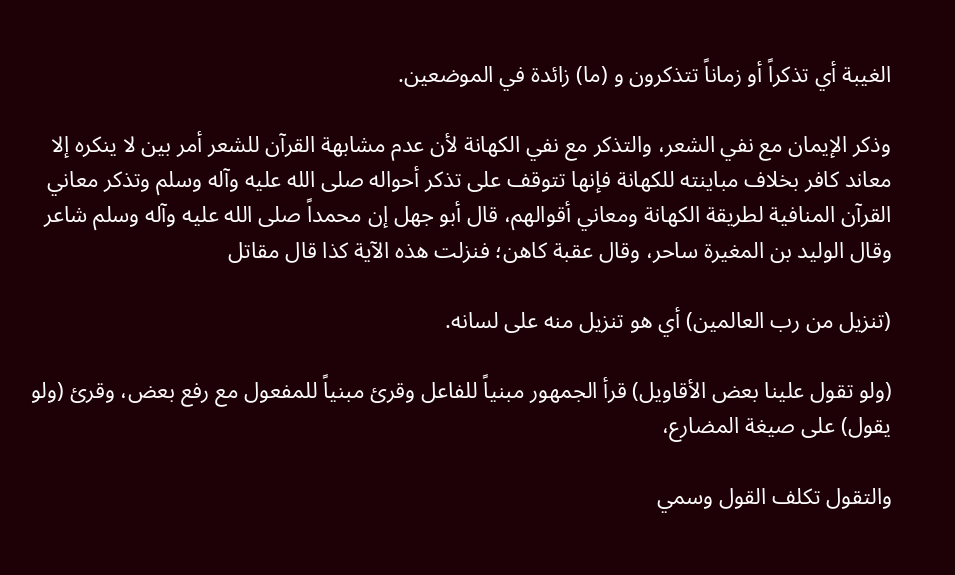الغيبة أي تذكراً أو زماناً تتذكرون و (ما) زائدة في الموضعين.

وذكر الإيمان مع نفي الشعر، والتذكر مع نفي الكهانة لأن عدم مشابهة القرآن للشعر أمر بين لا ينكره إلا معاند كافر بخلاف مباينته للكهانة فإنها تتوقف على تذكر أحواله صلى الله عليه وآله وسلم وتذكر معاني القرآن المنافية لطريقة الكهانة ومعاني أقوالهم، قال أبو جهل إن محمداً صلى الله عليه وآله وسلم شاعر وقال الوليد بن المغيرة ساحر، وقال عقبة كاهن؛ فنزلت هذه الآية كذا قال مقاتل

(تنزيل من رب العالمين) أي هو تنزيل منه على لسانه.

(ولو تقول علينا بعض الأقاويل) قرأ الجمهور مبنياً للفاعل وقرئ مبنياً للمفعول مع رفع بعض، وقرئ (ولو يقول) على صيغة المضارع،

والتقول تكلف القول وسمي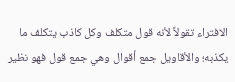الافتراء تقولاً لأنه قول متكلف وكل كاذب يتكلف ما يكذبه؛ والأقاويل جمع أقوال وهي جمع قول فهو نظير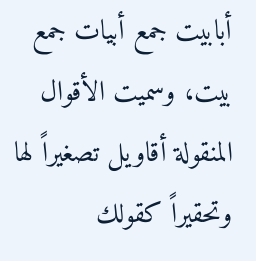أبابيت جمع أبيات جمع بيت، وسميت الأقوال المنقولة أقاويل تصغيراً لها وتحقيراً كقولك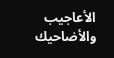الأعاجيب والأضاحيك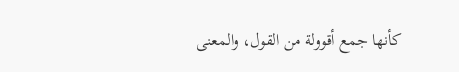كأنها جمع أقوولة من القول، والمعنى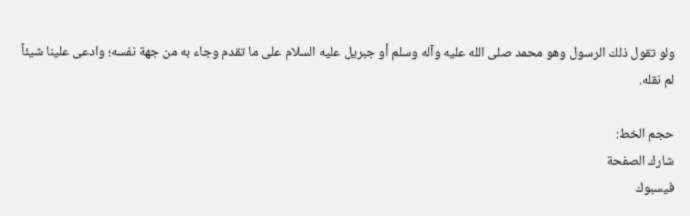ولو تقول ذلك الرسول وهو محمد صلى الله عليه وآله وسلم أو جبريل عليه السلام على ما تقدم وجاء به من جهة نفسه؛ وادعى علينا شيئاً لم نقله.

حجم الخط:
شارك الصفحة
فيسبوك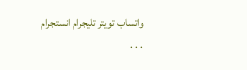واتساب تويتر تليجرام انستجرام
. . .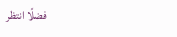فضلًا انتظر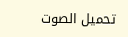تحميل الصوت